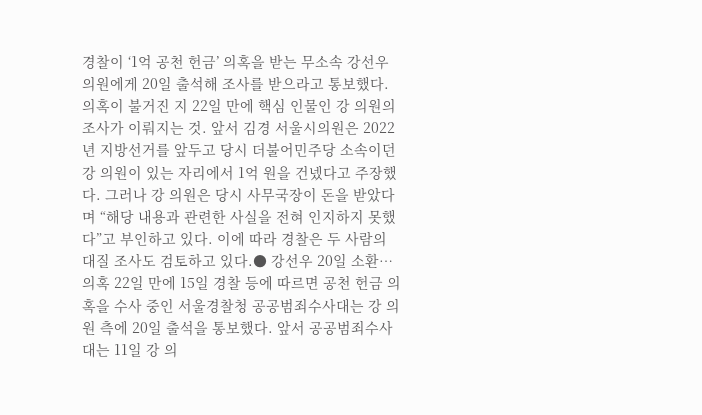경찰이 ‘1억 공천 헌금’ 의혹을 받는 무소속 강선우 의원에게 20일 출석해 조사를 받으라고 통보했다. 의혹이 불거진 지 22일 만에 핵심 인물인 강 의원의 조사가 이뤄지는 것. 앞서 김경 서울시의원은 2022년 지방선거를 앞두고 당시 더불어민주당 소속이던 강 의원이 있는 자리에서 1억 원을 건넸다고 주장했다. 그러나 강 의원은 당시 사무국장이 돈을 받았다며 “해당 내용과 관련한 사실을 전혀 인지하지 못했다”고 부인하고 있다. 이에 따라 경찰은 두 사람의 대질 조사도 검토하고 있다.● 강선우 20일 소환… 의혹 22일 만에 15일 경찰 등에 따르면 공천 헌금 의혹을 수사 중인 서울경찰청 공공범죄수사대는 강 의원 측에 20일 출석을 통보했다. 앞서 공공범죄수사대는 11일 강 의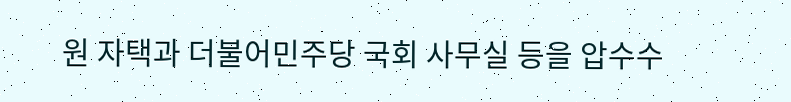원 자택과 더불어민주당 국회 사무실 등을 압수수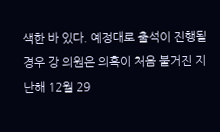색한 바 있다. 예정대로 출석이 진행될 경우 강 의원은 의혹이 처음 불거진 지난해 12월 29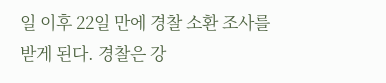일 이후 22일 만에 경찰 소환 조사를 받게 된다. 경찰은 강